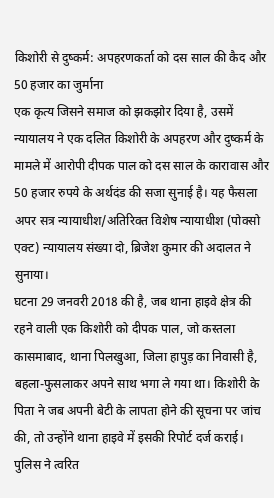किशोरी से दुष्कर्म: अपहरणकर्ता को दस साल की कैद और 50 हजार का जुर्माना
एक कृत्य जिसने समाज को झकझोर दिया है, उसमें न्यायालय ने एक दलित किशोरी के अपहरण और दुष्कर्म के मामले में आरोपी दीपक पाल को दस साल के कारावास और 50 हजार रुपये के अर्थदंड की सजा सुनाई है। यह फैसला अपर सत्र न्यायाधीश/अतिरिक्त विशेष न्यायाधीश (पोक्सो एक्ट) न्यायालय संख्या दो, ब्रिजेश कुमार की अदालत ने सुनाया।
घटना 29 जनवरी 2018 की है, जब थाना हाइवे क्षेत्र की रहने वाली एक किशोरी को दीपक पाल, जो कस्तला कासमाबाद, थाना पिलखुआ, जिला हापुड़ का निवासी है, बहला-फुसलाकर अपने साथ भगा ले गया था। किशोरी के पिता ने जब अपनी बेटी के लापता होने की सूचना पर जांच की, तो उन्होंने थाना हाइवे में इसकी रिपोर्ट दर्ज कराई।
पुलिस ने त्वरित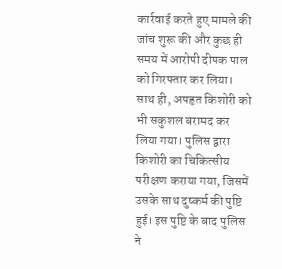कार्रवाई करते हुए मामले की जांच शुरू की और कुछ ही समय में आरोपी दीपक पाल को गिरफ्तार कर लिया। साथ ही, अपहृत किशोरी को भी सकुशल बरामद कर लिया गया। पुलिस द्वारा किशोरी का चिकित्सीय परीक्षण कराया गया, जिसमें उसके साथ दुष्कर्म की पुष्टि हुई। इस पुष्टि के बाद पुलिस ने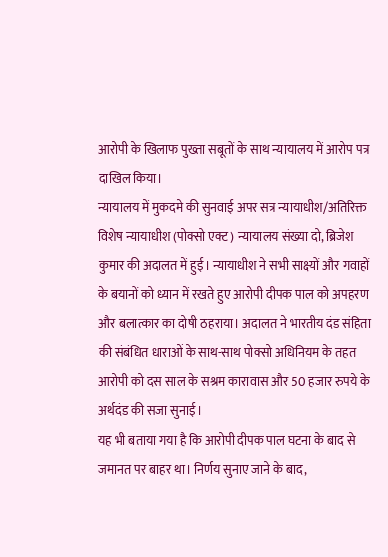आरोपी के खिलाफ पुख्ता सबूतों के साथ न्यायालय में आरोप पत्र दाखिल किया।
न्यायालय में मुकदमे की सुनवाई अपर सत्र न्यायाधीश/अतिरिक्त विशेष न्यायाधीश (पोक्सो एक्ट) न्यायालय संख्या दो, ब्रिजेश कुमार की अदालत में हुई। न्यायाधीश ने सभी साक्ष्यों और गवाहों के बयानों को ध्यान में रखते हुए आरोपी दीपक पाल को अपहरण और बलात्कार का दोषी ठहराया। अदालत ने भारतीय दंड संहिता की संबंधित धाराओं के साथ-साथ पोक्सो अधिनियम के तहत आरोपी को दस साल के सश्रम कारावास और 50 हजार रुपये के अर्थदंड की सजा सुनाई।
यह भी बताया गया है कि आरोपी दीपक पाल घटना के बाद से जमानत पर बाहर था। निर्णय सुनाए जाने के बाद,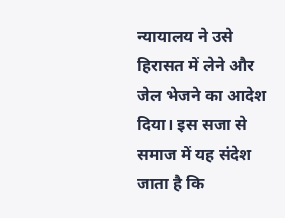न्यायालय ने उसे हिरासत में लेने और जेल भेजने का आदेश दिया। इस सजा से समाज में यह संदेश जाता है कि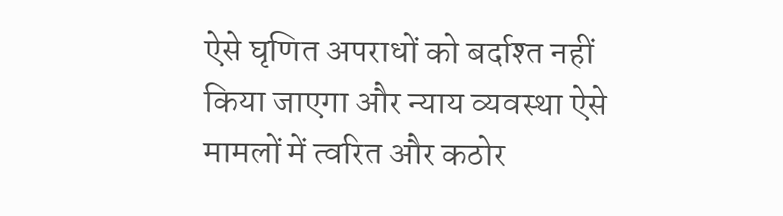ऐसे घृणित अपराधों को बर्दाश्त नहीं किया जाएगा और न्याय व्यवस्था ऐसे मामलों में त्वरित और कठोर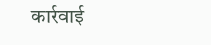कार्रवाई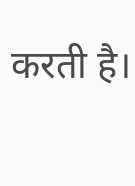करती है।